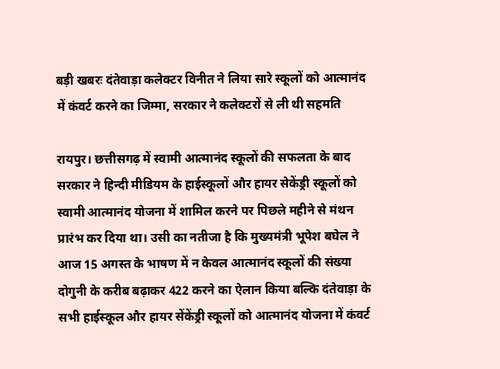बड़ी खबरः दंतेवाड़ा कलेक्टर विनीत ने लिया सारे स्कूलों को आत्मानंद में कंवर्ट करने का जिम्मा, सरकार ने कलेक्टरों से ली थी सहमति

रायपुर। छत्तीसगढ़ में स्वामी आत्मानंद स्कूलों की सफलता के बाद सरकार ने हिन्दी मीडियम के हाईस्कूलों और हायर सेकेंड्री स्कूलों को स्वामी आत्मानंद योजना में शामिल करने पर पिछले महीने से मंथन प्रारंभ कर दिया था। उसी का नतीजा है कि मुख्यमंत्री भूपेश बघेल ने आज 15 अगस्त के भाषण में न केवल आत्मानंद स्कूलों की संख्या दोगुनी के करीब बढ़ाकर 422 करने का ऐलान किया बल्कि दंतेवाड़ा के सभी हाईस्कूल और हायर सेंकेंड्री स्कूलों को आत्मानंद योजना में कंवर्ट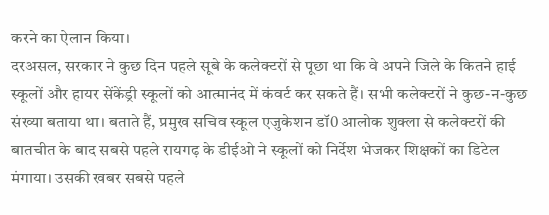करने का ऐलान किया।
दरअसल, सरकार ने कुछ दिन पहले सूबे के कलेक्टरों से पूछा था कि वे अपने जिले के कितने हाई स्कूलों और हायर सेंकेंड्री स्कूलों को आत्मानंद में कंवर्ट कर सकते हैं। सभी कलेक्टरों ने कुछ-न-कुछ संख्या बताया था। बताते हैं, प्रमुख सचिव स्कूल एजुकेशन डॉ0 आलोक शुक्ला से कलेक्टरों की बातचीत के बाद सबसे पहले रायगढ़ के डीईओ ने स्कूलों को निर्देश भेजकर शिक्षकों का डिटेल मंगाया। उसकी खबर सबसे पहले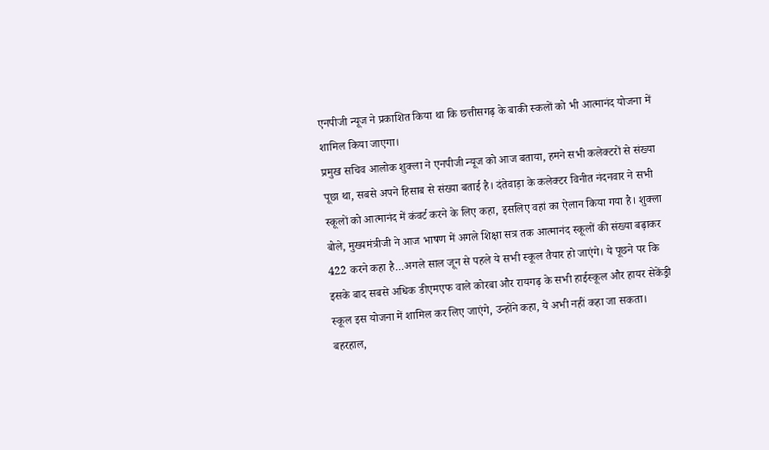एनपीजी न्यूज ने प्रकाशित किया था कि छत्तीसगढ़ के बाकी स्कलों को भी आत्मानंद योजना में शामिल किया जाएगा।
प्रमुख सचिव आलोक शुक्ला ने एनपीजी न्यूज को आज बताया, हमने सभी कलेक्टरों से संख्या पूछा था, सबसे अपने हिसाब से संख्या बताई है। दंतेवाड़ा के कलेक्टर विनीत नंदनवार ने सभी स्कूलों को आत्मानंद में कंवर्ट करने के लिए कहा, इसलिए वहां का ऐलान किया गया है। शुक्ला बोले, मुख्यमंत्रीजी ने आज भाषण में अगले शिक्षा सत्र तक आत्मानंद स्कूलों की संख्या बढ़ाकर 422 करने कहा है...अगले साल जून से पहले ये सभी स्कूल तैयार हो जाएंगे। ये पूछने पर कि इसके बाद सबसे अधिक डीएमएफ वाले कोरबा और रायगढ़ के सभी हाईस्कूल और हायर सेकेंड्री स्कूल इस योजना में शामिल कर लिए जाएंगे, उन्होंने कहा, ये अभी नहीं कहा जा सकता।
बहरहाल,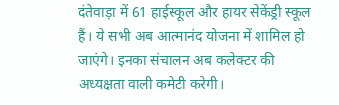दंतेवाड़ा में 61 हाईस्कूल और हायर सेकेंड्री स्कूल हैं। ये सभी अब आत्मानंद योजना में शामिल हो जाएंगे। इनका संचालन अब कलेक्टर की अध्यक्षता वाली कमेटी करेगी।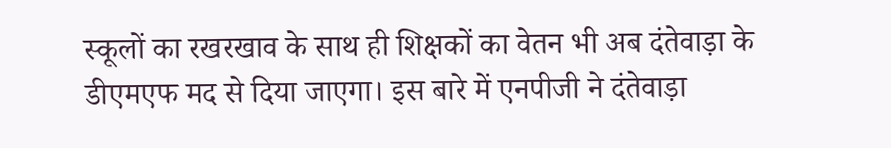स्कूलों का रखरखाव के साथ ही शिक्षकों का वेतन भी अब दंतेवाड़ा के डीएमएफ मद से दिया जाएगा। इस बारे में एनपीजी ने दंतेवाड़ा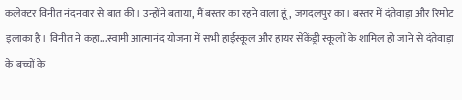कलेक्टर विनीत नंदनवार से बात की। उन्होंने बताया, मैं बस्तर का रहने वाला हूं, जगदलपुर का। बस्तर में दंतेवाड़ा और रिमोट इलाका है। विनीत ने कहा...स्वामी आत्मानंद योजना में सभी हाईस्कूल और हायर सेंकेंड्री स्कूलों के शामिल हो जाने से दंतेवाड़ा के बच्चों के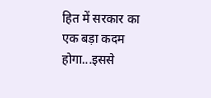हित में सरकार का एक बड़ा कदम होगा...इससे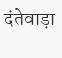दंतेवाड़ा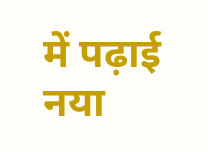में पढ़ाई नया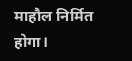माहौल निर्मित होगा।